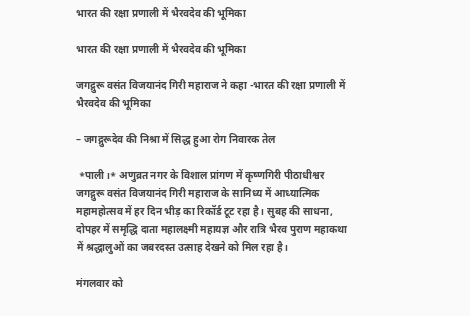भारत की रक्षा प्रणाली में भैरवदेव की भूमिका

भारत की रक्षा प्रणाली में भैरवदेव की भूमिका

जगद्गुरू वसंत विजयानंद गिरी महाराज ने कहा -भारत की रक्षा प्रणाली में भैरवदेव की भूमिका

– जगद्गुरूदेव की निश्रा में सिद्ध हुआ रोग निवारक तेल

 *पाली।* अणुव्रत नगर के विशाल प्रांगण में कृष्णगिरी पीठाधीश्वर जगद्गुरू वसंत विजयानंद गिरी महाराज के सानिध्य में आध्यात्मिक महामहोत्सव में हर दिन भीड़ का रिकॉर्ड टूट रहा है। सुबह की साधना, दोपहर में समृद्धि दाता महालक्ष्मी महायज्ञ और रात्रि भैरव पुराण महाकथा में श्रद्धालुओं का जबरदस्त उत्साह देखने को मिल रहा है।

मंगलवार को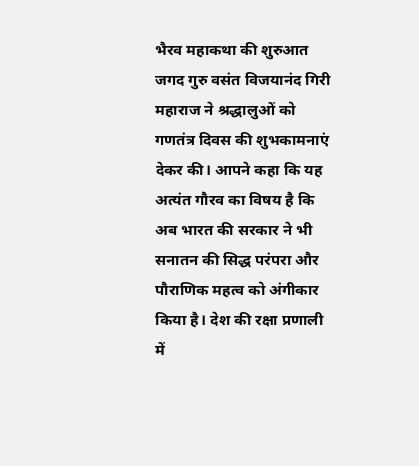भैरव महाकथा की शुरुआत जगद गुरु वसंत विजयानंद गिरी महाराज ने श्रद्धालुओं को गणतंत्र दिवस की शुभकामनाएं देकर की। आपने कहा कि यह अत्यंत गौरव का विषय है कि अब भारत की सरकार ने भी सनातन की सिद्ध परंपरा और पौराणिक महत्व को अंगीकार किया है। देश की रक्षा प्रणाली में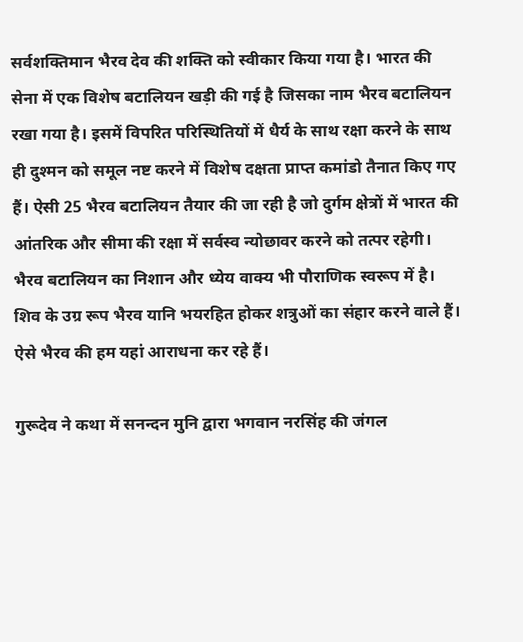सर्वशक्तिमान भैरव देव की शक्ति को स्वीकार किया गया है। भारत की सेना में एक विशेष बटालियन खड़ी की गई है जिसका नाम भैरव बटालियन रखा गया है। इसमें विपरित परिस्थितियों में धैर्य के साथ रक्षा करने के साथ ही दुश्मन को समूल नष्ट करने में विशेष दक्षता प्राप्त कमांडो तैनात किए गए हैं। ऐसी 25 भैरव बटालियन तैयार की जा रही है जो दुर्गम क्षेत्रों में भारत की आंतरिक और सीमा की रक्षा में सर्वस्व न्योछावर करने को तत्पर रहेगी। भैरव बटालियन का निशान और ध्येय वाक्य भी पौराणिक स्वरूप में है। शिव के उग्र रूप भैरव यानि भयरहित होकर शत्रुओं का संहार करने वाले हैं। ऐसे भैरव की हम यहां आराधना कर रहे हैं।

गुरूदेव ने कथा में सनन्दन मुनि द्वारा भगवान नरसिंह की जंगल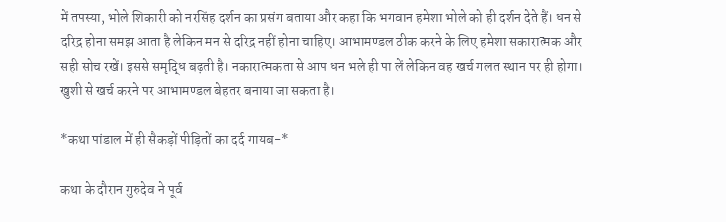में तपस्या, भोले शिकारी को नरसिंह दर्शन का प्रसंग बताया और कहा कि भगवान हमेशा भोले को ही दर्शन देते हैं। धन से दरिद्र होना समझ आता है लेकिन मन से दरिद्र नहीं होना चाहिए। आभामण्डल ठीक करने के लिए हमेशा सकारात्मक और सही सोच रखें। इससे समृद्धि बढ़ती है। नकारात्मकता से आप धन भले ही पा लें लेकिन वह खर्च गलत स्थान पर ही होगा। खुशी से खर्च करने पर आभामण्डल बेहतर बनाया जा सकता है।

*कथा पांडाल में ही सैकड़ों पीड़ितों का दर्द गायब-*

कथा के दौरान गुरुदेव ने पूर्व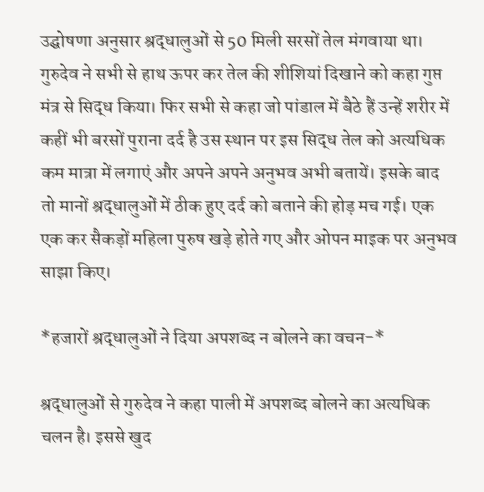उद्घोषणा अनुसार श्रद्धालुओं से 50 मिली सरसों तेल मंगवाया था। गुरुदेव ने सभी से हाथ ऊपर कर तेल की शीशियां दिखाने को कहा गुप्त मंत्र से सिद्ध किया। फिर सभी से कहा जो पांडाल में बैठे हैं उन्हें शरीर में कहीं भी बरसों पुराना दर्द है उस स्थान पर इस सिद्ध तेल को अत्यधिक कम मात्रा में लगाएं और अपने अपने अनुभव अभी बतायें। इसके बाद तो मानों श्रद्धालुओं में ठीक हुए दर्द को बताने की होड़ मच गई। एक एक कर सैकड़ों महिला पुरुष खड़े होते गए और ओपन माइक पर अनुभव साझा किए।

*हजारों श्रद्धालुओं ने दिया अपशब्द न बोलने का वचन-*

श्रद्धालुओं से गुरुदेव ने कहा पाली में अपशब्द बोलने का अत्यधिक चलन है। इससे खुद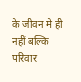के जीवन मे ही नहीं बल्कि परिवार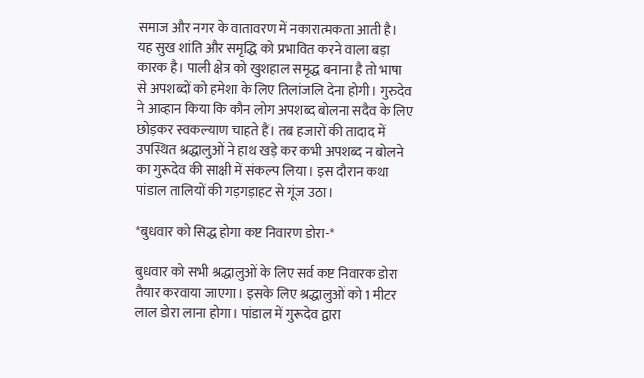समाज और नगर के वातावरण में नकारात्मकता आती है। यह सुख शांति और समृद्धि को प्रभावित करने वाला बड़ा कारक है। पाली क्षेत्र को खुशहाल समृद्ध बनाना है तो भाषा से अपशब्दों को हमेशा के लिए तिलांजलि देना होगी। गुरुदेव ने आव्हान किया कि कौन लोग अपशब्द बोलना सदैव के लिए छोड़कर स्वकल्याण चाहते हैं। तब हजारों की तादाद में उपस्थित श्रद्धालुओं ने हाथ खड़े कर कभी अपशब्द न बोलने का गुरूदेव की साक्षी में संकल्प लिया। इस दौरान कथा पांडाल तालियों की गड़गड़ाहट से गूंज उठा।

*बुधवार को सिद्ध होगा कष्ट निवारण डोरा-*

बुधवार को सभी श्रद्धालुओं के लिए सर्व कष्ट निवारक डोरा तैयार करवाया जाएगा। इसके लिए श्रद्धालुओं को 1 मीटर लाल डोरा लाना होगा। पांडाल में गुरूदेव द्वारा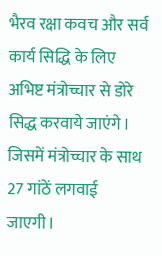भैरव रक्षा कवच और सर्व कार्य सिद्धि के लिए अभिष्ट मंत्रोच्चार से डोरे सिद्ध करवाये जाएंगे। जिसमें मंत्रोच्चार के साथ 27 गांठें लगवाई जाएगी।